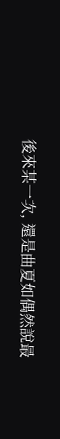後來某一次, 還是曲夏如偶然說最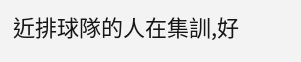近排球隊的人在集訓,好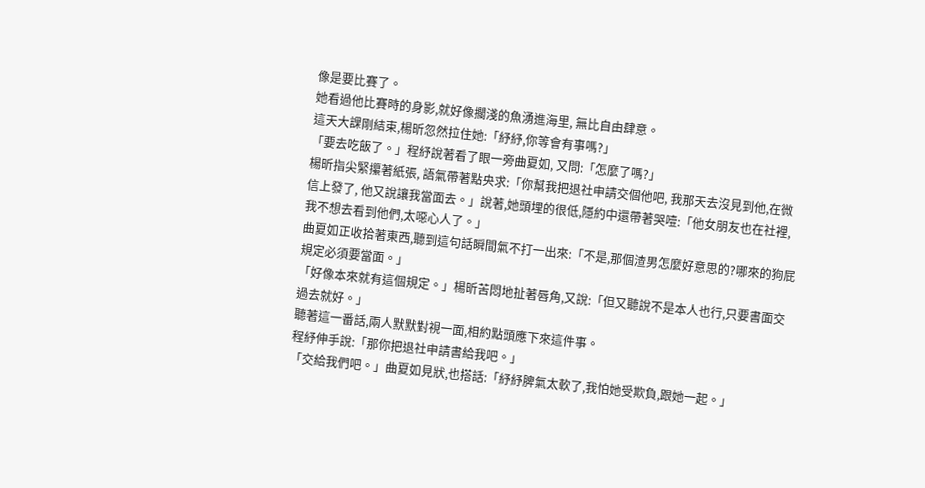像是要比賽了。
她看過他比賽時的身影,就好像擱淺的魚湧進海里, 無比自由肆意。
這天大課剛結束,楊昕忽然拉住她:「紓紓,你等會有事嗎?」
「要去吃飯了。」程紓說著看了眼一旁曲夏如, 又問:「怎麼了嗎?」
楊昕指尖緊攥著紙張, 語氣帶著點央求:「你幫我把退社申請交個他吧, 我那天去沒見到他,在微信上發了, 他又說讓我當面去。」說著,她頭埋的很低,隱約中還帶著哭噎:「他女朋友也在社裡,我不想去看到他們,太噁心人了。」
曲夏如正收拾著東西,聽到這句話瞬間氣不打一出來:「不是,那個渣男怎麼好意思的?哪來的狗屁規定必須要當面。」
「好像本來就有這個規定。」楊昕苦悶地扯著唇角,又說:「但又聽說不是本人也行,只要書面交過去就好。」
聽著這一番話,兩人默默對視一面,相約點頭應下來這件事。
程紓伸手說:「那你把退社申請書給我吧。」
「交給我們吧。」曲夏如見狀,也搭話:「紓紓脾氣太軟了,我怕她受欺負,跟她一起。」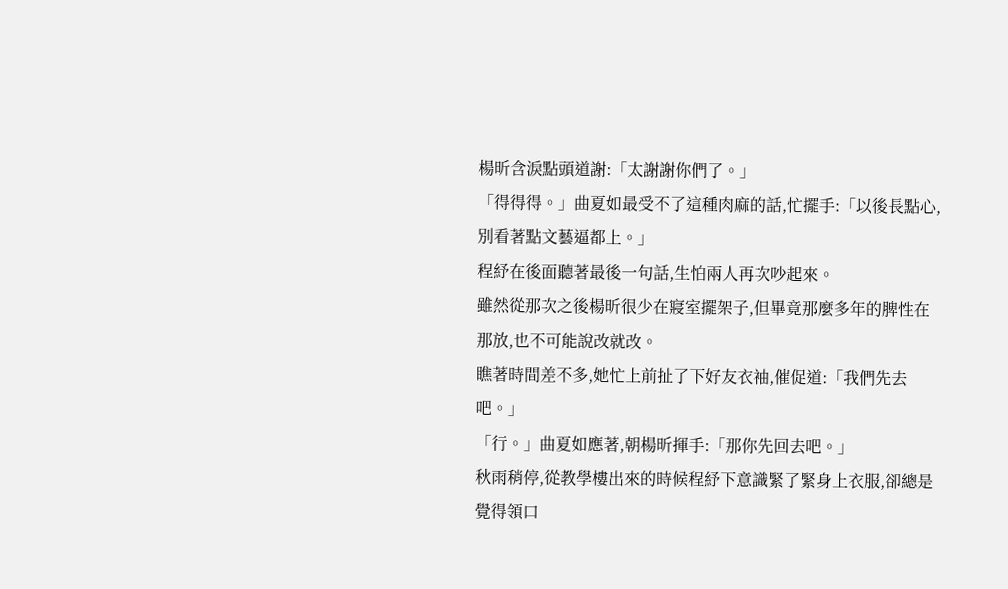楊昕含淚點頭道謝:「太謝謝你們了。」
「得得得。」曲夏如最受不了這種肉麻的話,忙擺手:「以後長點心,別看著點文藝逼都上。」
程紓在後面聽著最後一句話,生怕兩人再次吵起來。
雖然從那次之後楊昕很少在寢室擺架子,但畢竟那麼多年的脾性在那放,也不可能說改就改。
瞧著時間差不多,她忙上前扯了下好友衣袖,催促道:「我們先去吧。」
「行。」曲夏如應著,朝楊昕揮手:「那你先回去吧。」
秋雨稍停,從教學樓出來的時候程紓下意識緊了緊身上衣服,卻總是覺得領口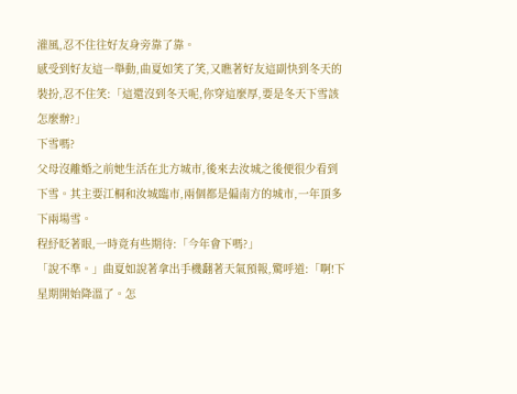灌風,忍不住往好友身旁靠了靠。
感受到好友這一舉動,曲夏如笑了笑,又瞧著好友這副快到冬天的裝扮,忍不住笑:「這還沒到冬天呢,你穿這麼厚,要是冬天下雪該怎麼辦?」
下雪嗎?
父母沒離婚之前她生活在北方城市,後來去汝城之後便很少看到下雪。其主要江桐和汝城臨市,兩個都是偏南方的城市,一年頂多下兩場雪。
程紓眨著眼,一時竟有些期待:「今年會下嗎?」
「說不準。」曲夏如說著拿出手機翻著天氣預報,驚呼道:「啊!下星期開始降溫了。怎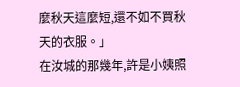麼秋天這麼短,還不如不買秋天的衣服。」
在汝城的那幾年,許是小姨照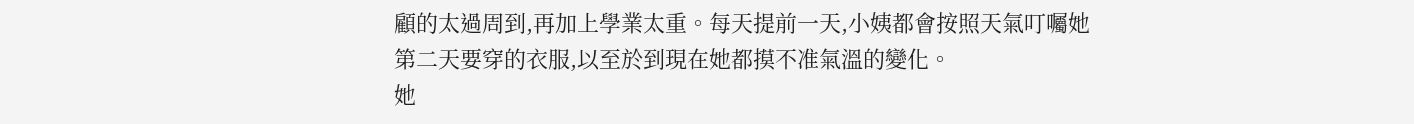顧的太過周到,再加上學業太重。每天提前一天,小姨都會按照天氣叮囑她第二天要穿的衣服,以至於到現在她都摸不准氣溫的變化。
她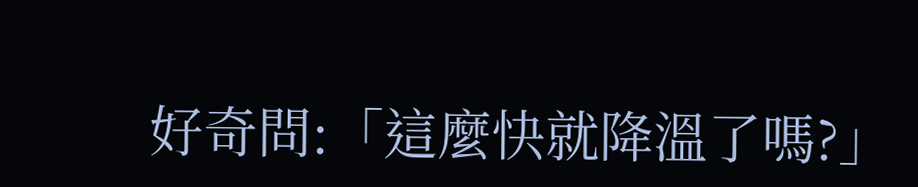好奇問:「這麼快就降溫了嗎?」